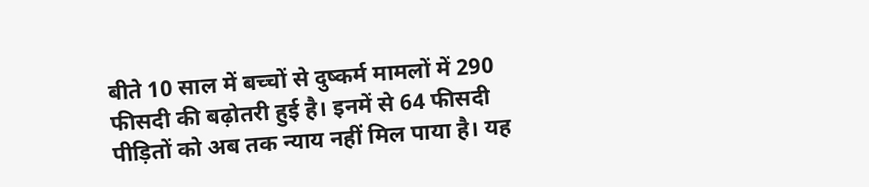बीते 10 साल में बच्चों से दुष्कर्म मामलों में 290 फीसदी की बढ़ोतरी हुई है। इनमें से 64 फीसदी पीड़ितों को अब तक न्याय नहीं मिल पाया है। यह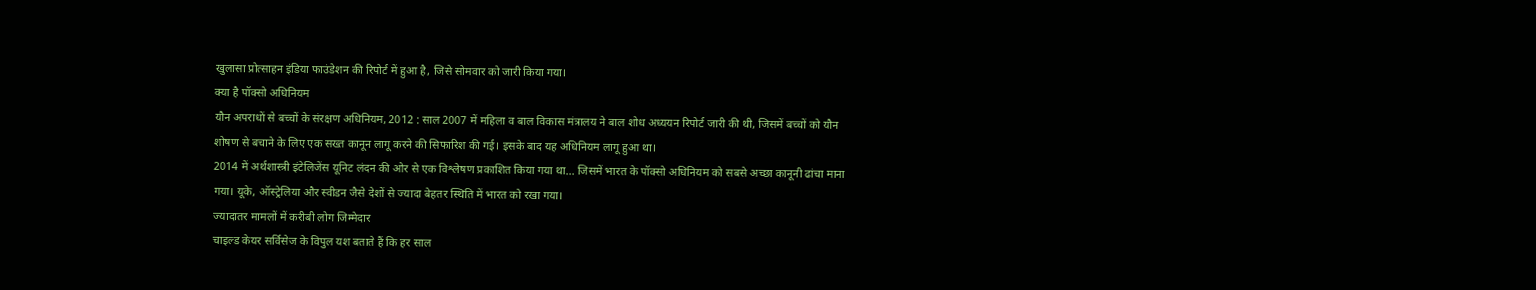खुलासा प्रोत्साहन इंडिया फाउंडेशन की रिपोर्ट में हुआ है, जिसे सोमवार को जारी किया गया।
क्या है पॉक्सो अधिनियम
यौन अपराधों से बच्चों के संरक्षण अधिनियम, 2012 : साल 2007 में महिला व बाल विकास मंत्रालय ने बाल शोध अध्ययन रिपोर्ट जारी की थी, जिसमें बच्चों को यौन शोषण से बचाने के लिए एक सख्त कानून लागू करने की सिफारिश की गई। इसके बाद यह अधिनियम लागू हुआ था।
2014 में अर्थशास्त्री इंटेलिजेंस यूनिट लंदन की ओर से एक विश्लेषण प्रकाशित किया गया था... जिसमें भारत के पॉक्सो अधिनियम को सबसे अच्छा कानूनी ढांचा माना गया। यूके, ऑस्ट्रेलिया और स्वीडन जैसे देशों से ज्यादा बेहतर स्थिति में भारत को रखा गया।
ज्यादातर मामलों में करीबी लोग जिम्मेदार
चाइल्ड केयर सर्विसेज के विपुल यश बताते हैं कि हर साल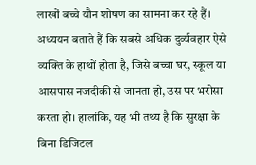लाखों बच्चे यौन शोषण का सामना कर रहे हैं। अध्ययन बताते हैं कि सबसे अधिक दुर्व्यवहार ऐसे व्यक्ति के हाथों होता है, जिसे बच्चा घर, स्कूल या आसपास नजदीकी से जानता हो, उस पर भरोसा करता हो। हालांकि, यह भी तथ्य है कि सुरक्षा के बिना डिजिटल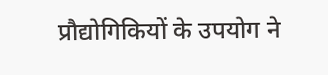प्रौद्योगिकियों के उपयोग ने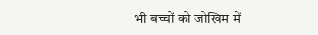भी बच्चों को जोखिम में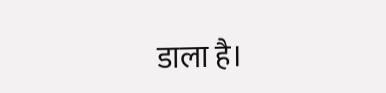डाला है।